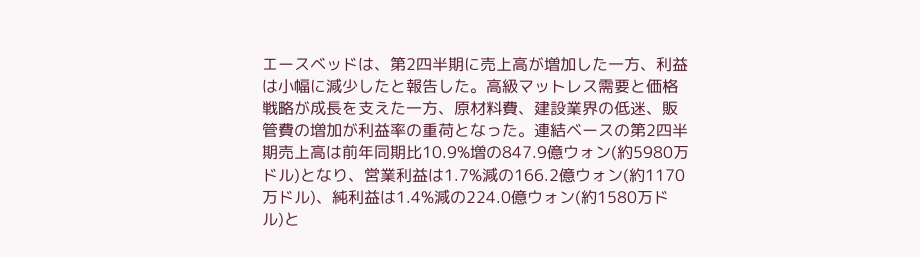エースベッドは、第2四半期に売上高が増加した一方、利益は小幅に減少したと報告した。高級マットレス需要と価格戦略が成長を支えた一方、原材料費、建設業界の低迷、販管費の増加が利益率の重荷となった。連結ベースの第2四半期売上高は前年同期比10.9%増の847.9億ウォン(約5980万ドル)となり、営業利益は1.7%減の166.2億ウォン(約1170万ドル)、純利益は1.4%減の224.0億ウォン(約1580万ドル)と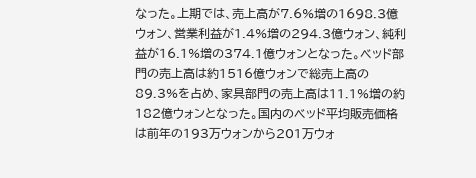なった。上期では、売上高が7.6%増の1698.3億ウォン、営業利益が1.4%増の294.3億ウォン、純利益が16.1%増の374.1億ウォンとなった。ベッド部門の売上高は約1516億ウォンで総売上高の89.3%を占め、家具部門の売上高は11.1%増の約182億ウォンとなった。国内のベッド平均販売価格は前年の193万ウォンから201万ウォ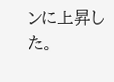ンに上昇した。